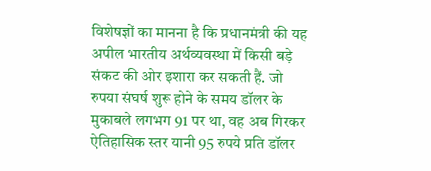विशेषज्ञों का मानना है कि प्रधानमंत्री की यह अपील भारतीय अर्थव्यवस्था में किसी बड़े संकट की ओर इशारा कर सकती हैं. जो रुपया संघर्ष शुरू होने के समय डॉलर के मुकाबले लगभग 91 पर था, वह अब गिरकर ऐतिहासिक स्तर यानी 95 रुपये प्रति डॉलर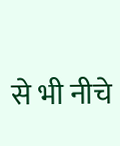से भी नीचे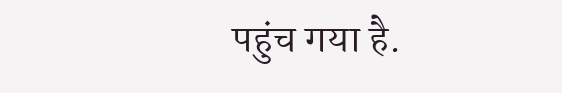पहुंच गया है.